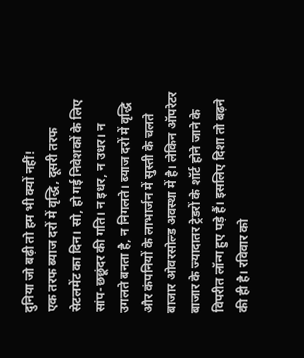दुनिया जो बढ़ी तो हम भी क्यों नहीं!
एक तरफ ब्याज दरों में वृद्धि, दूसरी तरफ सेटलमेंट का दिन। सो, हो गई निवेशकों के लिए सांप-छछूंदर की गति। न इधर, न उधर। न उगलते बनता है, न निगलते। ब्याज दरों में वृद्धि और कंपनियों के लाभार्जन में सुस्ती के चलते बाजार ओवरसोल्ड अवस्था में है। लेकिन ऑपरेटर बाजार के ज्यादातर ट्रेडरों के शॉर्ट होने जाने के विपरीत लॉन्ग हुए पड़े हैं। इसलिए दिशा तो बढ़ने की ही है। रविवार को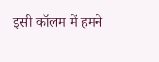इसी कॉलम में हमने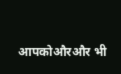आपकोऔरऔर भी